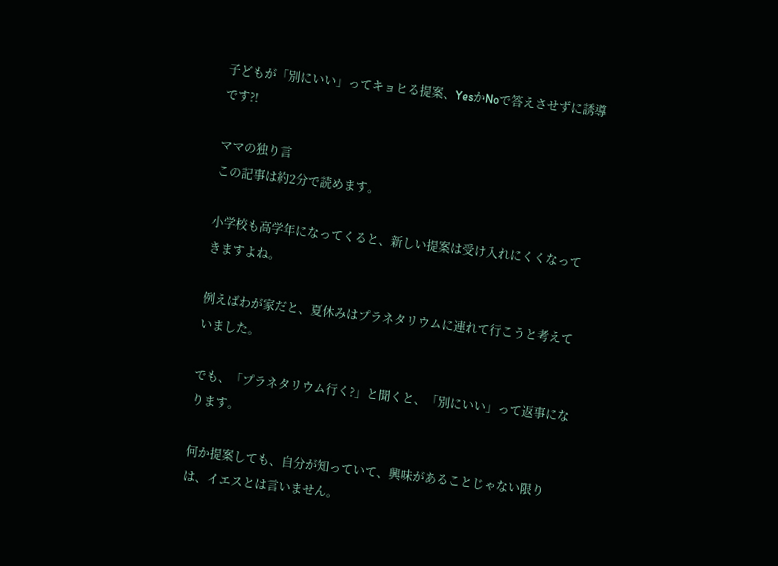子どもが「別にいい」ってキョヒる提案、YesかNoで答えさせずに誘導です?!

ママの独り言
この記事は約2分で読めます。

小学校も高学年になってくると、新しい提案は受け入れにくくなってきますよね。

例えばわが家だと、夏休みはプラネタリウムに連れて行こうと考えていました。

でも、「プラネタリウム行く?」と聞くと、「別にいい」って返事になります。

何か提案しても、自分が知っていて、興味があることじゃない限りは、イエスとは言いません。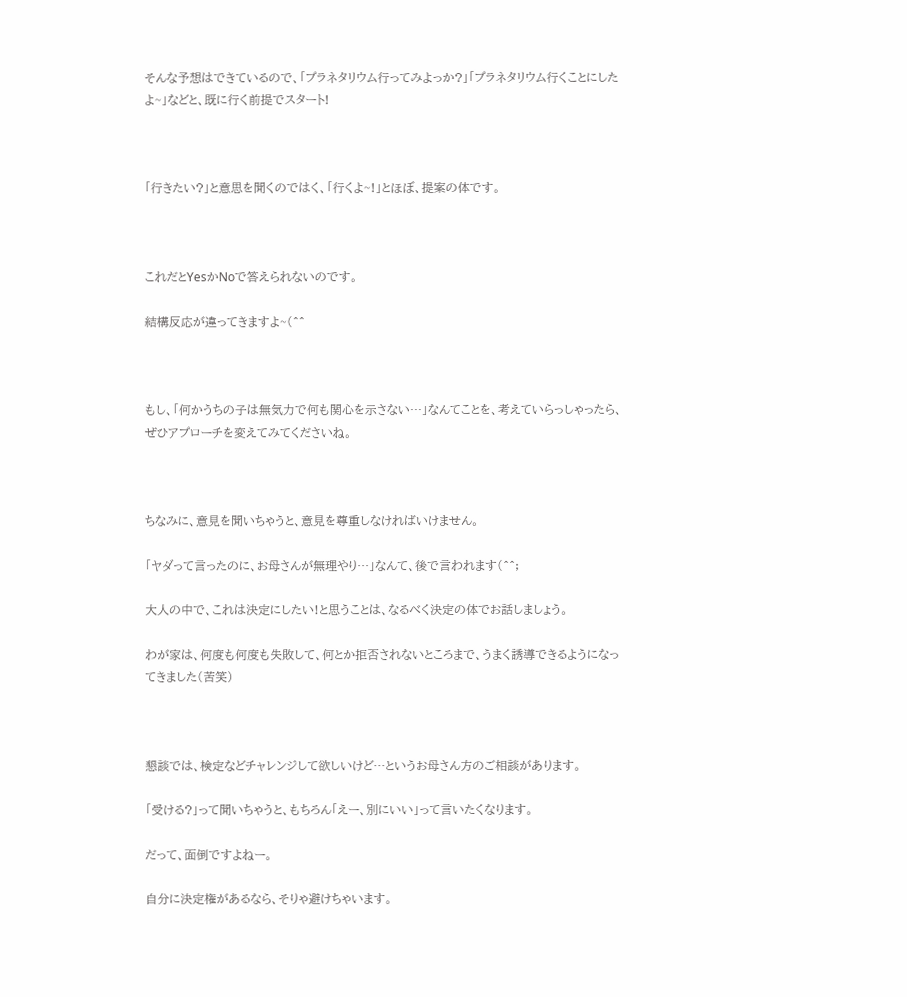そんな予想はできているので、「プラネタリウム行ってみよっか?」「プラネタリウム行くことにしたよ~」などと、既に行く前提でスタート!



「行きたい?」と意思を聞くのではく、「行くよ~!」とほぼ、提案の体です。



これだとYesかNoで答えられないのです。

結構反応が違ってきますよ~(^^



もし、「何かうちの子は無気力で何も関心を示さない…」なんてことを、考えていらっしゃったら、ぜひアプローチを変えてみてくださいね。



ちなみに、意見を聞いちゃうと、意見を尊重しなければいけません。

「ヤダって言ったのに、お母さんが無理やり…」なんて、後で言われます(^^;

大人の中で、これは決定にしたい!と思うことは、なるべく決定の体でお話しましょう。

わが家は、何度も何度も失敗して、何とか拒否されないところまで、うまく誘導できるようになってきました(苦笑)



懇談では、検定などチャレンジして欲しいけど…というお母さん方のご相談があります。

「受ける?」って聞いちゃうと、もちろん「えー、別にいい」って言いたくなります。

だって、面倒ですよねー。

自分に決定権があるなら、そりゃ避けちゃいます。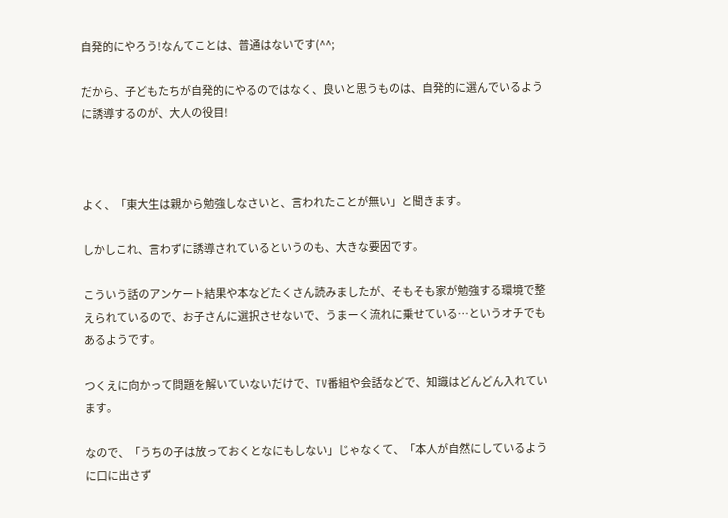自発的にやろう!なんてことは、普通はないです(^^;

だから、子どもたちが自発的にやるのではなく、良いと思うものは、自発的に選んでいるように誘導するのが、大人の役目!



よく、「東大生は親から勉強しなさいと、言われたことが無い」と聞きます。

しかしこれ、言わずに誘導されているというのも、大きな要因です。

こういう話のアンケート結果や本などたくさん読みましたが、そもそも家が勉強する環境で整えられているので、お子さんに選択させないで、うまーく流れに乗せている…というオチでもあるようです。

つくえに向かって問題を解いていないだけで、TV番組や会話などで、知識はどんどん入れています。

なので、「うちの子は放っておくとなにもしない」じゃなくて、「本人が自然にしているように口に出さず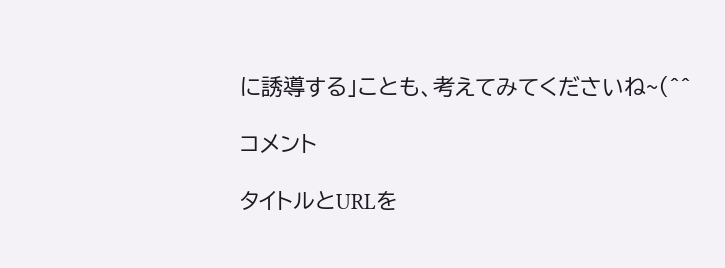に誘導する」ことも、考えてみてくださいね~(^^

コメント

タイトルとURLを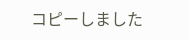コピーしました